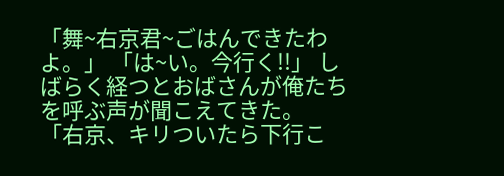「舞~右京君~ごはんできたわよ。」 「は~い。今行く!!」 しばらく経つとおばさんが俺たちを呼ぶ声が聞こえてきた。 「右京、キリついたら下行こ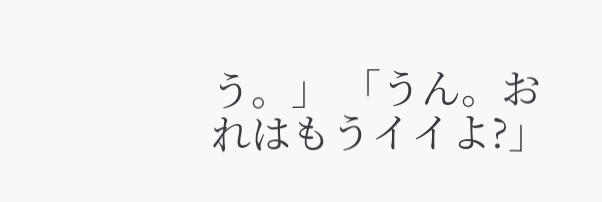う。」 「うん。おれはもうイイよ?」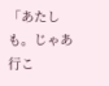「あたしも。じゃあ行こ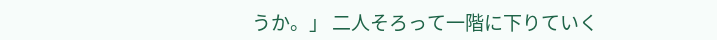うか。」 二人そろって一階に下りていく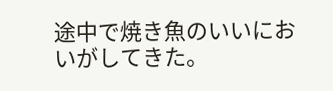途中で焼き魚のいいにおいがしてきた。